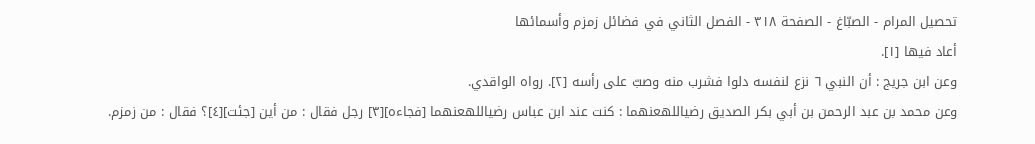تحصيل المرام - الصبّاغ - الصفحة ٣١٨ - الفصل الثاني في فضائل زمزم وأسمائها
أعاد فيها [١].
وعن ابن جريج : أن النبي ٦ نزع لنفسه دلوا فشرب منه وصبّ على رأسه [٢]. رواه الواقدي.
وعن محمد بن عبد الرحمن بن أبي بكر الصديق رضياللهعنهما : كنت عند ابن عباس رضياللهعنهما [فجاءه][٣] رجل فقال : من أين [جئت][٤]؟ فقال : من زمزم.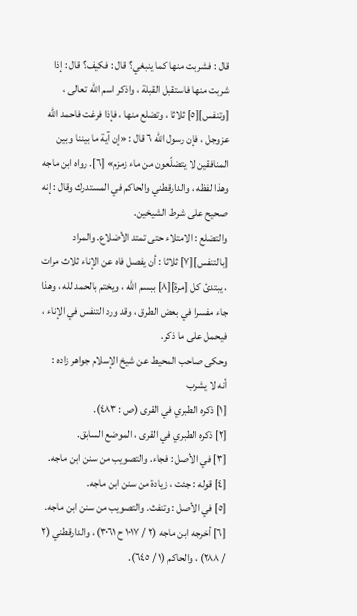قال : فشربت منها كما ينبغي؟ قال : فكيف؟ قال : إذا شربت منها فاستقبل القبلة ، واذكر اسم الله تعالى ، [وتنفس][٥] ثلاثا ، وتضلع منها ، فإذا فرغت فاحمد الله عزوجل ، فإن رسول الله ٦ قال : «إن آية ما بيننا وبين المنافقين لا يتضلّعون من ماء زمزم» [٦]. رواه ابن ماجه وهذا لفظه ، والدارقطني والحاكم في المستدرك وقال : إنه صحيح على شرط الشيخين.
والتضلع : الامتلاء حتى تمتد الأضلاع. والمراد [بالتنفس][٧] ثلاثا : أن يفصل فاه عن الإناء ثلاث مرات ، يبتدئ كل [مرة][٨] ببسم الله ، ويختم بالحمد لله ، وهذا جاء مفسرا في بعض الطرق ، وقد ورد التنفس في الإناء ، فيحمل على ما ذكر.
وحكى صاحب المحيط عن شيخ الإسلام جواهر زاده : أنه لا يشرب
[١] ذكره الطبري في القرى (ص : ٤٨٣).
[٢] ذكره الطبري في القرى ، الموضع السابق.
[٣] في الأصل : فجاء. والتصويب من سنن ابن ماجه.
[٤] قوله : جئت ، زيادة من سنن ابن ماجه.
[٥] في الأصل : وتنفث. والتصويب من سنن ابن ماجه.
[٦] أخرجه ابن ماجه (٢ / ١٠١٧ ح ٣٠٦١) ، والدارقطني (٢ / ٢٨٨) ، والحاكم (١ / ٦٤٥).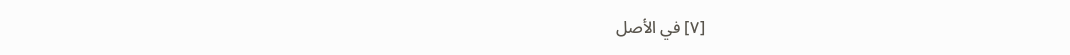[٧] في الأصل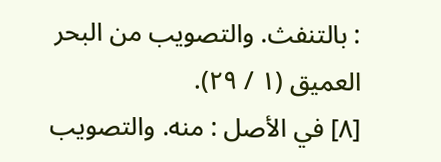: بالتنفث. والتصويب من البحر العميق (١ / ٢٩).
[٨] في الأصل : منه. والتصويب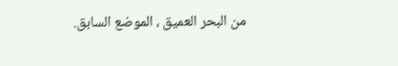من البحر العميق ، الموضع السابق.